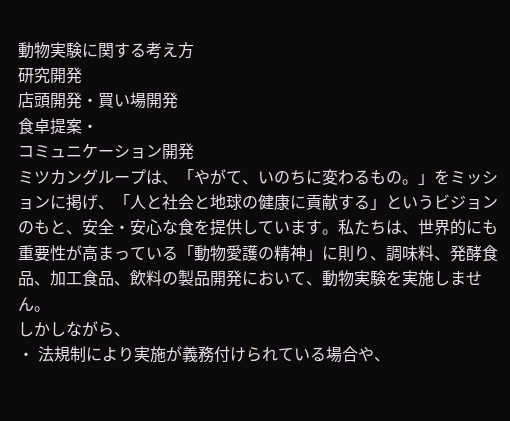動物実験に関する考え方
研究開発
店頭開発・買い場開発
食卓提案・
コミュニケーション開発
ミツカングループは、「やがて、いのちに変わるもの。」をミッションに掲げ、「人と社会と地球の健康に貢献する」というビジョンのもと、安全・安心な食を提供しています。私たちは、世界的にも重要性が高まっている「動物愛護の精神」に則り、調味料、発酵食品、加工食品、飲料の製品開発において、動物実験を実施しません。
しかしながら、
・ 法規制により実施が義務付けられている場合や、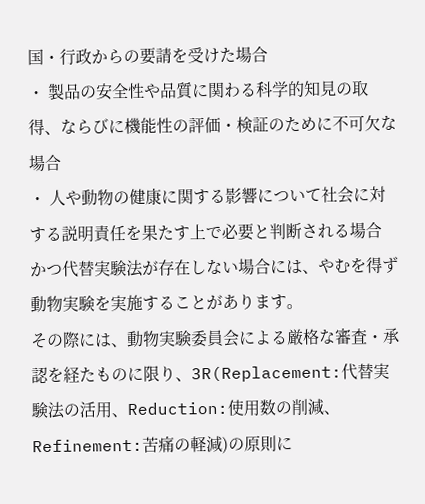国・行政からの要請を受けた場合
・ 製品の安全性や品質に関わる科学的知見の取得、ならびに機能性の評価・検証のために不可欠な場合
・ 人や動物の健康に関する影響について社会に対する説明責任を果たす上で必要と判断される場合
かつ代替実験法が存在しない場合には、やむを得ず動物実験を実施することがあります。
その際には、動物実験委員会による厳格な審査・承認を経たものに限り、3R(Replacement:代替実験法の活用、Reduction:使用数の削減、Refinement:苦痛の軽減)の原則に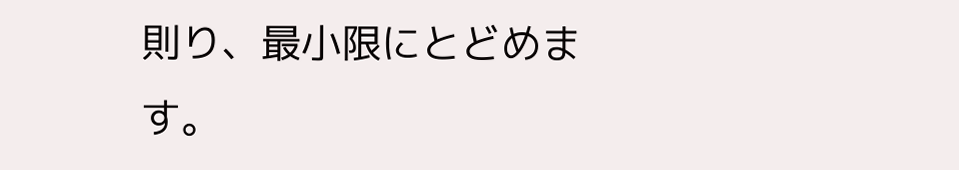則り、最小限にとどめます。